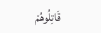قَاتِلُوهُمْ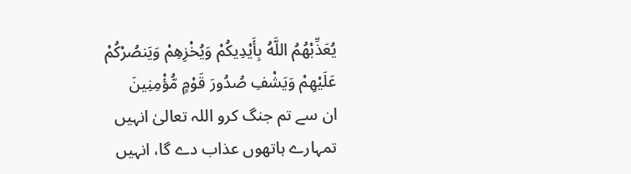يُعَذِّبْهُمُ اللَّهُ بِأَيْدِيكُمْ وَيُخْزِهِمْ وَيَنصُرْكُمْ عَلَيْهِمْ وَيَشْفِ صُدُورَ قَوْمٍ مُّؤْمِنِينَ
ان سے تم جنگ کرو اللہ تعالیٰ انہیں تمہارے ہاتھوں عذاب دے گا، انہیں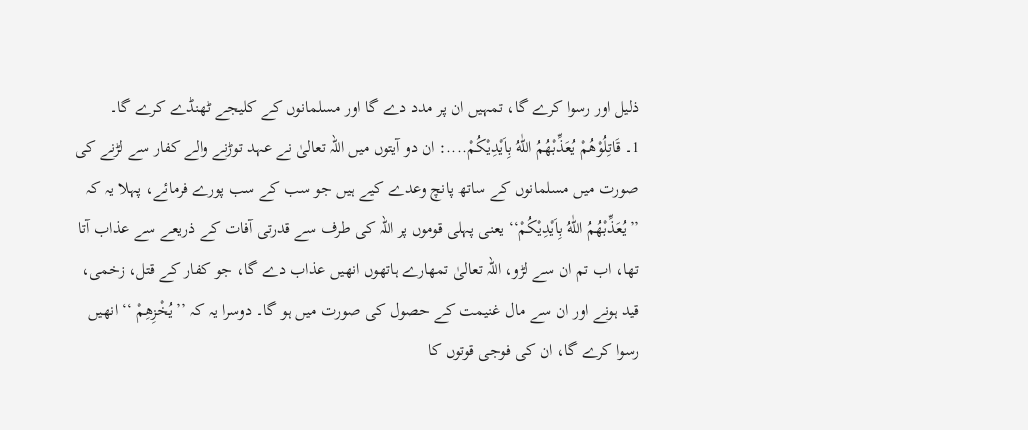ذلیل اور رسوا کرے گا، تمہیں ان پر مدد دے گا اور مسلمانوں کے کلیجے ٹھنڈے کرے گا۔
1۔ قَاتِلُوْهُمْ يُعَذِّبْهُمُ اللّٰهُ بِاَيْدِيْكُمْ....: ان دو آیتوں میں اللہ تعالیٰ نے عہد توڑنے والے کفار سے لڑنے کی صورت میں مسلمانوں کے ساتھ پانچ وعدے کیے ہیں جو سب کے سب پورے فرمائے، پہلا یہ کہ ’’يُعَذِّبْهُمُ اللّٰهُ بِاَيْدِيْكُمْ‘‘ یعنی پہلی قوموں پر اللہ کی طرف سے قدرتی آفات کے ذریعے سے عذاب آتا تھا، اب تم ان سے لڑو، اللہ تعالیٰ تمھارے ہاتھوں انھیں عذاب دے گا، جو کفار کے قتل، زخمی، قید ہونے اور ان سے مال غنیمت کے حصول کی صورت میں ہو گا۔ دوسرا یہ کہ ’’يُخْزِهِمْ ‘‘ انھیں رسوا کرے گا، ان کی فوجی قوتوں کا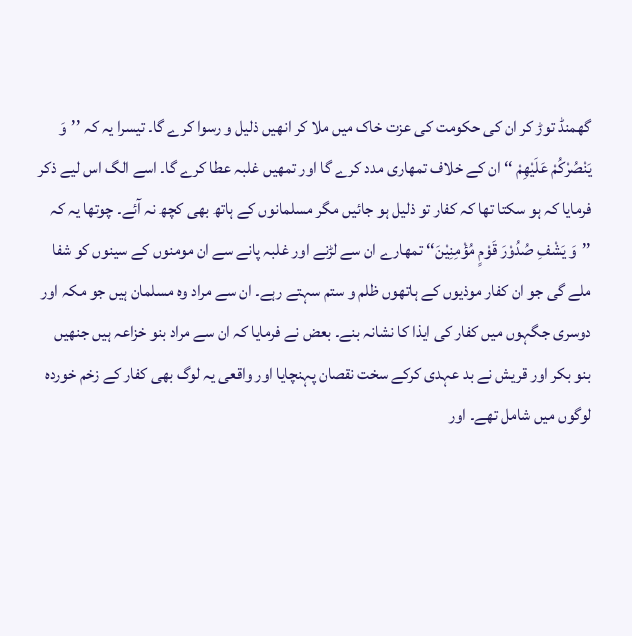گھمنڈ توڑ کر ان کی حکومت کی عزت خاک میں ملا کر انھیں ذلیل و رسوا کرے گا۔ تیسرا یہ کہ ’’وَ يَنْصُرْكُمْ عَلَيْهِمْ ‘‘ ان کے خلاف تمھاری مدد کرے گا اور تمھیں غلبہ عطا کرے گا۔ اسے الگ اس لیے ذکر فرمایا کہ ہو سکتا تھا کہ کفار تو ذلیل ہو جائیں مگر مسلمانوں کے ہاتھ بھی کچھ نہ آئے۔ چوتھا یہ کہ ’’وَ يَشْفِ صُدُوْرَ قَوْمٍ مُؤْمِنِيْنَ‘‘ تمھارے ان سے لڑنے اور غلبہ پانے سے ان مومنوں کے سینوں کو شفا ملے گی جو ان کفار موذیوں کے ہاتھوں ظلم و ستم سہتے رہے۔ ان سے مراد وہ مسلمان ہیں جو مکہ اور دوسری جگہوں میں کفار کی ایذا کا نشانہ بنے۔ بعض نے فرمایا کہ ان سے مراد بنو خزاعہ ہیں جنھیں بنو بکر اور قریش نے بد عہدی کرکے سخت نقصان پہنچایا اور واقعی یہ لوگ بھی کفار کے زخم خوردہ لوگوں میں شامل تھے۔ اور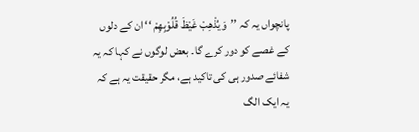پانچواں یہ کہ ’’وَ يُذْهِبْ غَيْظَ قُلُوْبِهِمْ ‘‘ ان کے دلوں کے غصے کو دور کرے گا۔ بعض لوگوں نے کہا کہ یہ شفائے صدور ہی کی تاکید ہے، مگر حقیقت یہ ہے کہ یہ ایک الگ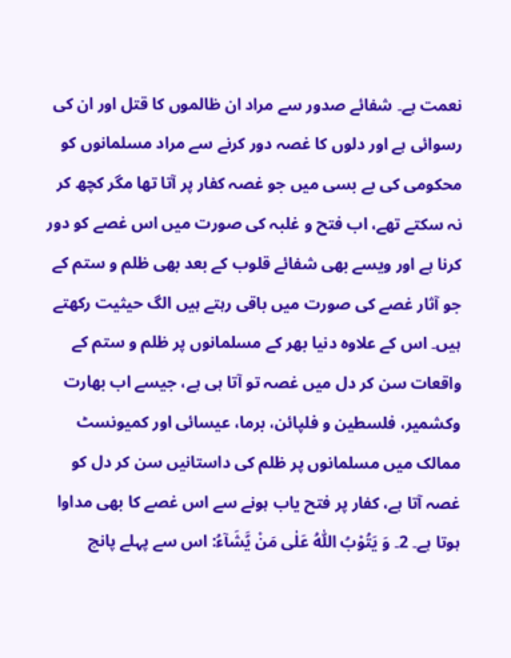نعمت ہے۔ شفائے صدور سے مراد ان ظالموں کا قتل اور ان کی رسوائی ہے اور دلوں کا غصہ دور کرنے سے مراد مسلمانوں کو محکومی کی بے بسی میں جو غصہ کفار پر آتا تھا مگر کچھ کر نہ سکتے تھے، اب فتح و غلبہ کی صورت میں اس غصے کو دور کرنا ہے اور ویسے بھی شفائے قلوب کے بعد بھی ظلم و ستم کے جو آثار غصے کی صورت میں باقی رہتے ہیں الگ حیثیت رکھتے ہیں۔ اس کے علاوہ دنیا بھر کے مسلمانوں پر ظلم و ستم کے واقعات سن کر دل میں غصہ تو آتا ہی ہے، جیسے اب بھارت وکشمیر، فلسطین و فلپائن، برما، عیسائی اور کمیونسٹ ممالک میں مسلمانوں پر ظلم کی داستانیں سن کر دل کو غصہ آتا ہے، کفار پر فتح یاب ہونے سے اس غصے کا بھی مداوا ہوتا ہے۔ 2۔ وَ يَتُوْبُ اللّٰهُ عَلٰى مَنْ يَّشَآءُ: اس سے پہلے پانچ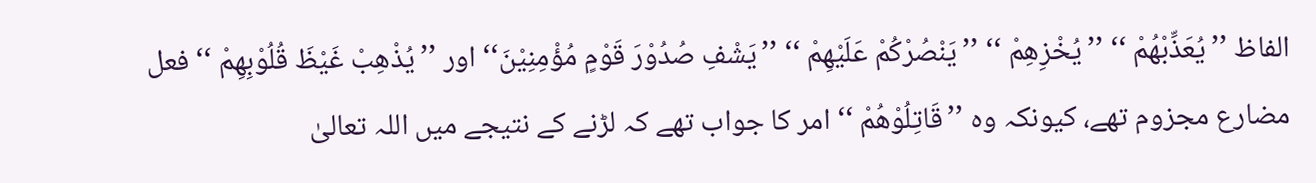الفاظ ’’يُعَذِّبْهُمْ ‘‘ ’’يُخْزِهِمْ ‘‘ ’’يَنْصُرْكُمْ عَلَيْهِمْ ‘‘ ’’يَشْفِ صُدُوْرَ قَوْمٍ مُؤْمِنِيْنَ‘‘ اور ’’يُذْهِبْ غَيْظَ قُلُوْبِهِمْ ‘‘ فعل مضارع مجزوم تھے، کیونکہ وہ ’’قَاتِلُوْهُمْ ‘‘ امر کا جواب تھے کہ لڑنے کے نتیجے میں اللہ تعالیٰ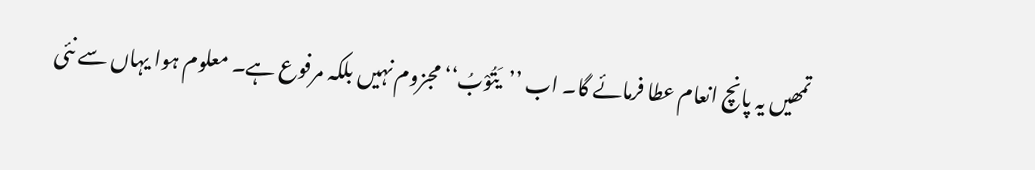تمھیں یہ پانچ انعام عطا فرمائے گا۔ اب ’’يَتُوْبُ‘‘ مجزوم نہیں بلکہ مرفوع ہے۔ معلوم ہوا یہاں سے نئی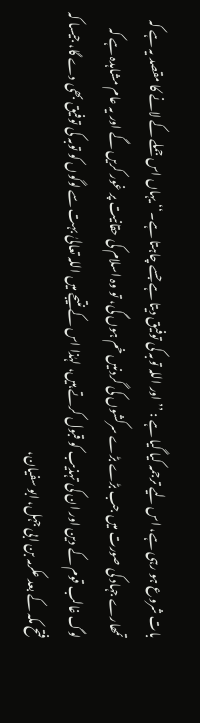بات شروع ہو رہی ہے، اس لیے ترجمہ کیا گیا ہے : ’’ اور اللہ توبہ کی توفیق دیتا ہے جسے چاہتا ہے۔‘‘ یہاں اس جملے کے لانے کا مقصد یہ ہے کہ تمھارے جہاد کی صورت میں جب بڑے بڑے سرکشوں کی گردنیں خم ہوں گی، تو وہ اسلام کی حقانیت پر غور کریں گے اور یہ عام مشاہدہ ہے کہ لوگ غالب قوم کے دین اور ان کی تہذیب کو قبول کرتے ہیں، لہٰذا اس کے نتیجے میں اللہ تعالیٰ بہت سے لوگوں کو توبہ کی توفیق بھی دے گا، جیسا کہ فتح مکہ کے بعد عکرمہ بن ابی جہل، ابو سفیان،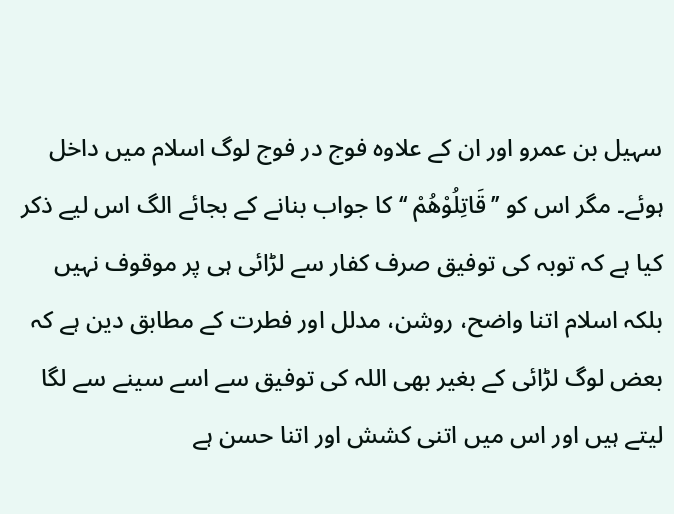سہیل بن عمرو اور ان کے علاوہ فوج در فوج لوگ اسلام میں داخل ہوئے۔ مگر اس کو ’’قَاتِلُوْهُمْ ‘‘ کا جواب بنانے کے بجائے الگ اس لیے ذکر کیا ہے کہ توبہ کی توفیق صرف کفار سے لڑائی ہی پر موقوف نہیں بلکہ اسلام اتنا واضح، روشن، مدلل اور فطرت کے مطابق دین ہے کہ بعض لوگ لڑائی کے بغیر بھی اللہ کی توفیق سے اسے سینے سے لگا لیتے ہیں اور اس میں اتنی کشش اور اتنا حسن ہے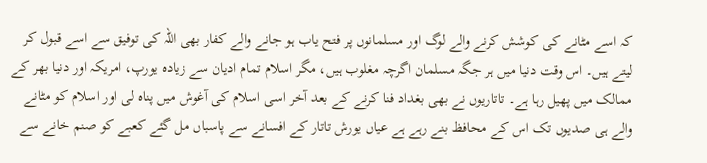کہ اسے مٹانے کی کوشش کرنے والے لوگ اور مسلمانوں پر فتح یاب ہو جانے والے کفار بھی اللہ کی توفیق سے اسے قبول کر لیتے ہیں۔ اس وقت دنیا میں ہر جگہ مسلمان اگرچہ مغلوب ہیں، مگر اسلام تمام ادیان سے زیادہ یورپ، امریکہ اور دنیا بھر کے ممالک میں پھیل رہا ہے۔ تاتاریوں نے بھی بغداد فنا کرنے کے بعد آخر اسی اسلام کی آغوش میں پناہ لی اور اسلام کو مٹانے والے ہی صدیوں تک اس کے محافظ بنے رہے ہے عیاں یورش تاتار کے افسانے سے پاسباں مل گئے کعبے کو صنم خانے سے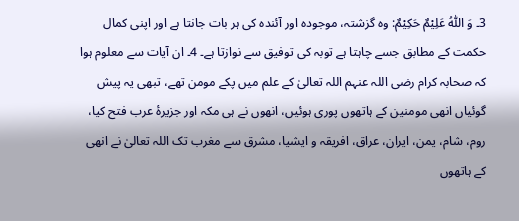3۔ وَ اللّٰهُ عَلِيْمٌ حَكِيْمٌ: وہ گزشتہ، موجودہ اور آئندہ کی ہر بات جانتا ہے اور اپنی کمال حکمت کے مطابق جسے چاہتا ہے توبہ کی توفیق سے نوازتا ہے۔ 4۔ ان آیات سے معلوم ہوا کہ صحابہ کرام رضی اللہ عنہم اللہ تعالیٰ کے علم میں پکے مومن تھے، تبھی یہ پیش گوئیاں انھی مومنین کے ہاتھوں پوری ہوئیں، انھوں نے ہی مکہ اور جزیرۂ عرب فتح کیا، روم، شام، یمن، ایران، عراق، افریقہ و ایشیا، مشرق سے مغرب تک اللہ تعالیٰ نے انھی کے ہاتھوں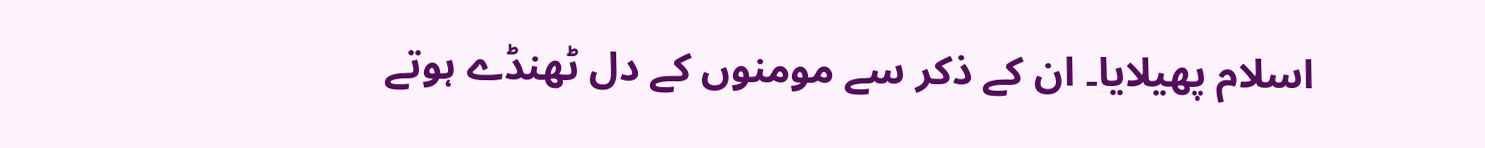اسلام پھیلایا۔ ان کے ذکر سے مومنوں کے دل ٹھنڈے ہوتے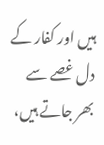ہیں اور کفار کے دل غصے سے بھر جاتے ہیں،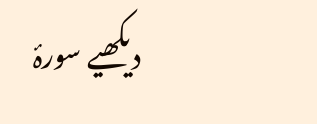دیکھیے سورۂ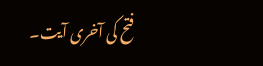فتح کی آخری آیت۔